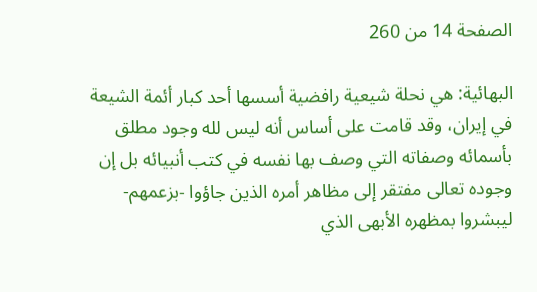الصفحة 14 من 260

البهائية: هي نحلة شيعية رافضية أسسها أحد كبار أئمة الشيعة في إيران، وقد قامت على أساس أنه ليس لله وجود مطلق بأسمائه وصفاته التي وصف بها نفسه في كتب أنبيائه بل إن وجوده تعالى مفتقر إلى مظاهر أمره الذين جاؤوا -بزعمهم- ليبشروا بمظهره الأبهى الذي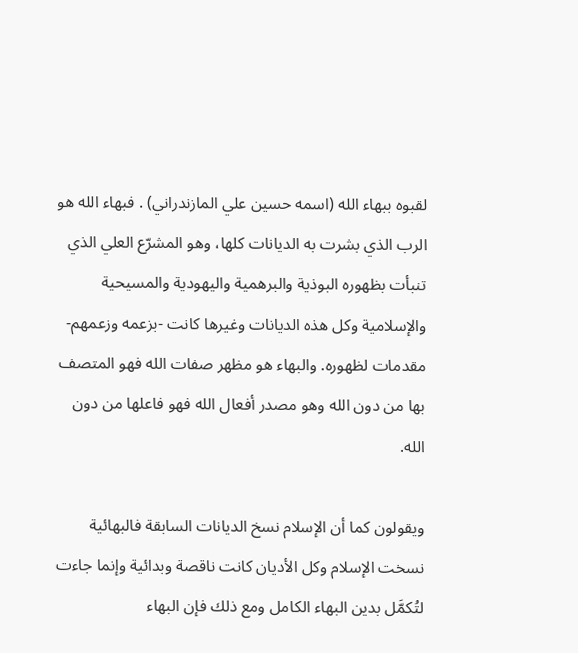لقبوه ببهاء الله (اسمه حسين علي المازندراني) . فبهاء الله هو الرب الذي بشرت به الديانات كلها، وهو المشرّع العلي الذي تنبأت بظهوره البوذية والبرهمية واليهودية والمسيحية والإسلامية وكل هذه الديانات وغيرها كانت -بزعمه وزعمهم- مقدمات لظهوره. والبهاء هو مظهر صفات الله فهو المتصف بها من دون الله وهو مصدر أفعال الله فهو فاعلها من دون الله.

ويقولون كما أن الإسلام نسخ الديانات السابقة فالبهائية نسخت الإسلام وكل الأديان كانت ناقصة وبدائية وإنما جاءت لتُكمَّل بدين البهاء الكامل ومع ذلك فإن البهاء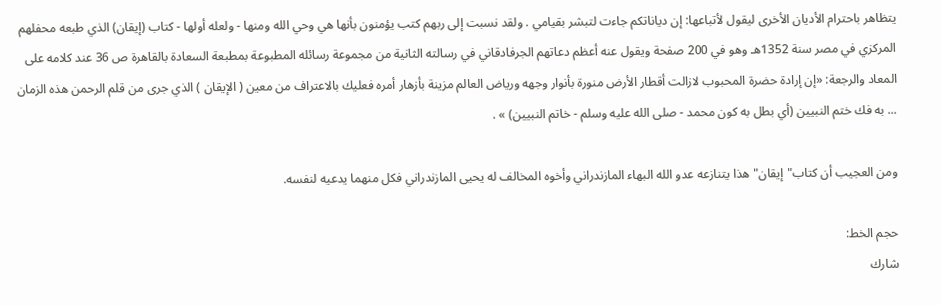يتظاهر باحترام الأديان الأخرى ليقول لأتباعها: إن دياناتكم جاءت لتبشر بقيامي . ولقد نسبت إلى ربهم كتب يؤمنون بأنها هي وحي الله ومنها - ولعله أولها - كتاب (إيقان) الذي طبعه محفلهم المركزي في مصر سنة 1352هـ وهو في 200 صفحة ويقول عنه أعظم دعاتهم الجرفادقاني في رسالته الثانية من مجموعة رسائله المطبوعة بمطبعة السعادة بالقاهرة ص 36 عند كلامه على المعاد والرجعة: «إن إرادة حضرة المحبوب لازالت أقطار الأرض منورة بأنوار وجهه ورياض العالم مزينة بأزهار أمره فعليك بالاعتراف من معين ( الإيقان ) الذي جرى من قلم الرحمن هذه الزمان ... به فك ختم النبيين (أي بطل به كون محمد - صلى الله عليه وسلم - خاتم النبيين) » .

ومن العجيب أن كتاب"إيقان"هذا يتنازعه عدو الله البهاء المازندراني وأخوه المخالف له يحيى المازندراني فكل منهما يدعيه لنفسه.

حجم الخط:
شارك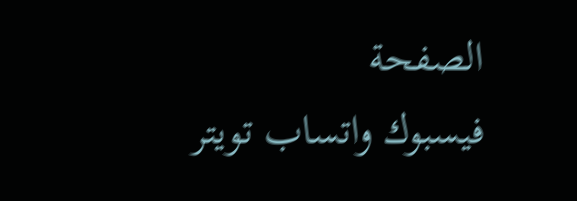الصفحة
فيسبوك واتساب تويتر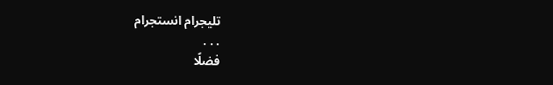تليجرام انستجرام
. . .
فضلًا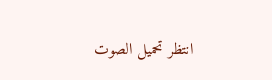انتظر تحميل الصوت